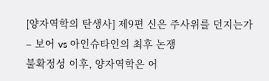[양자역학의 탄생사] 제9편 신은 주사위를 던지는가 – 보어 vs 아인슈타인의 최후 논쟁
불확정성 이후, 양자역학은 어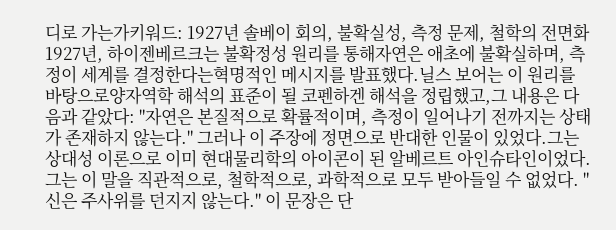디로 가는가키워드: 1927년 솔베이 회의, 불확실성, 측정 문제, 철학의 전면화1927년, 하이젠베르크는 불확정성 원리를 통해자연은 애초에 불확실하며, 측정이 세계를 결정한다는혁명적인 메시지를 발표했다.닐스 보어는 이 원리를 바탕으로양자역학 해석의 표준이 될 코펜하겐 해석을 정립했고,그 내용은 다음과 같았다: "자연은 본질적으로 확률적이며, 측정이 일어나기 전까지는 상태가 존재하지 않는다." 그러나 이 주장에 정면으로 반대한 인물이 있었다.그는 상대성 이론으로 이미 현대물리학의 아이콘이 된 알베르트 아인슈타인이었다.그는 이 말을 직관적으로, 철학적으로, 과학적으로 모두 받아들일 수 없었다. "신은 주사위를 던지지 않는다." 이 문장은 단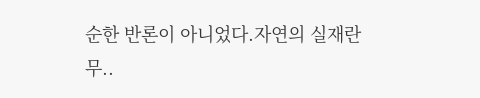순한 반론이 아니었다.자연의 실재란 무..